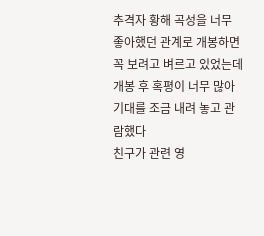추격자 황해 곡성을 너무 좋아했던 관계로 개봉하면 꼭 보려고 벼르고 있었는데 개봉 후 혹평이 너무 많아 기대를 조금 내려 놓고 관람했다
친구가 관련 영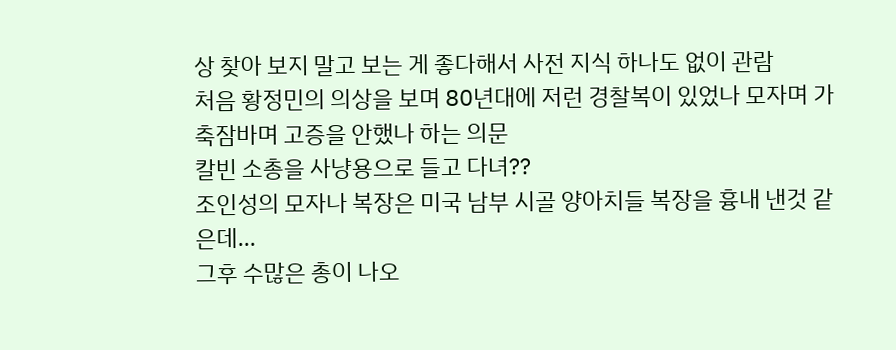상 찾아 보지 말고 보는 게 좋다해서 사전 지식 하나도 없이 관람
처음 황정민의 의상을 보며 80년대에 저런 경찰복이 있었나 모자며 가축잠바며 고증을 안했나 하는 의문
칼빈 소총을 사냥용으로 들고 다녀??
조인성의 모자나 복장은 미국 남부 시골 양아치들 복장을 흉내 낸것 같은데...
그후 수많은 총이 나오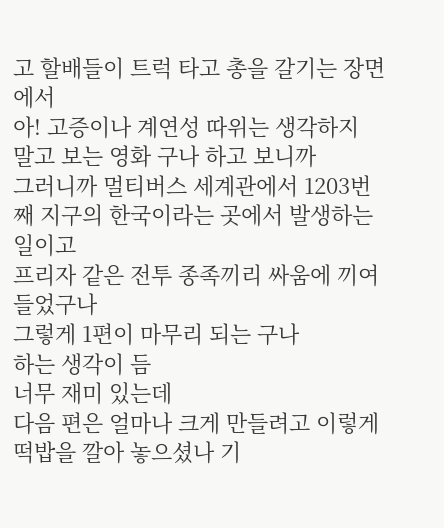고 할배들이 트럭 타고 총을 갈기는 장면에서
아! 고증이나 계연성 따위는 생각하지 말고 보는 영화 구나 하고 보니까
그러니까 멀티버스 세계관에서 1203번째 지구의 한국이라는 곳에서 발생하는 일이고
프리자 같은 전투 종족끼리 싸움에 끼여 들었구나
그렇게 1편이 마무리 되는 구나
하는 생각이 듬
너무 재미 있는데
다음 편은 얼마나 크게 만들려고 이렇게 떡밥을 깔아 놓으셨나 기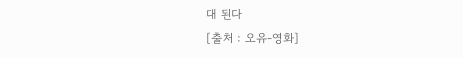대 된다
[출처 : 오유-영화]